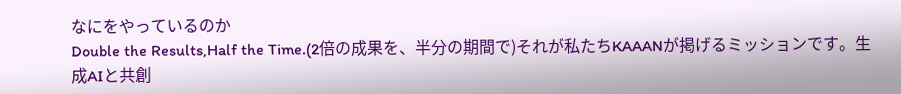なにをやっているのか
Double the Results,Half the Time.(2倍の成果を、半分の期間で)それが私たちKAAANが掲げるミッションです。生成AIと共創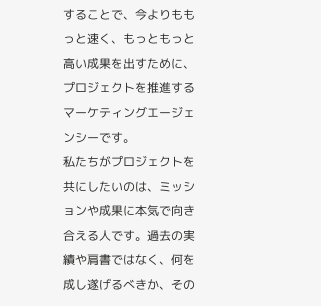することで、今よりももっと速く、もっともっと高い成果を出すために、プロジェクトを推進するマーケティングエージェンシーです。
私たちがプロジェクトを共にしたいのは、ミッションや成果に本気で向き合える人です。過去の実績や肩書ではなく、何を成し遂げるべきか、その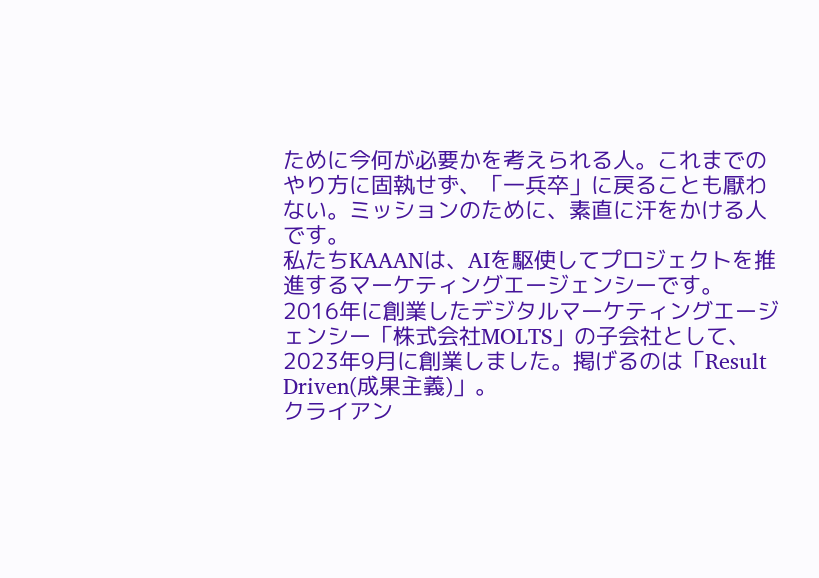ために今何が必要かを考えられる人。これまでのやり方に固執せず、「一兵卒」に戻ることも厭わない。ミッションのために、素直に汗をかける人です。
私たちKAAANは、AIを駆使してプロジェクトを推進するマーケティングエージェンシーです。
2016年に創業したデジタルマーケティングエージェンシー「株式会社MOLTS」の子会社として、2023年9月に創業しました。掲げるのは「Result Driven(成果主義)」。
クライアン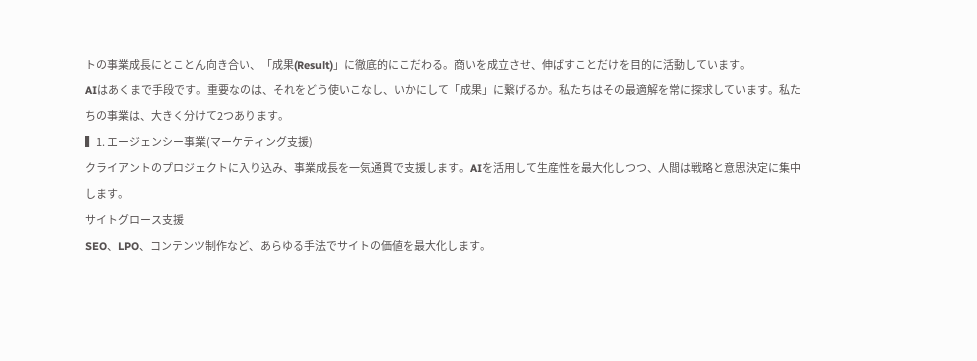トの事業成長にとことん向き合い、「成果(Result)」に徹底的にこだわる。商いを成立させ、伸ばすことだけを目的に活動しています。
AIはあくまで手段です。重要なのは、それをどう使いこなし、いかにして「成果」に繋げるか。私たちはその最適解を常に探求しています。私たちの事業は、大きく分けて2つあります。
▍1. エージェンシー事業(マーケティング支援)
クライアントのプロジェクトに入り込み、事業成長を一気通貫で支援します。AIを活用して生産性を最大化しつつ、人間は戦略と意思決定に集中します。
サイトグロース支援
SEO、LPO、コンテンツ制作など、あらゆる手法でサイトの価値を最大化します。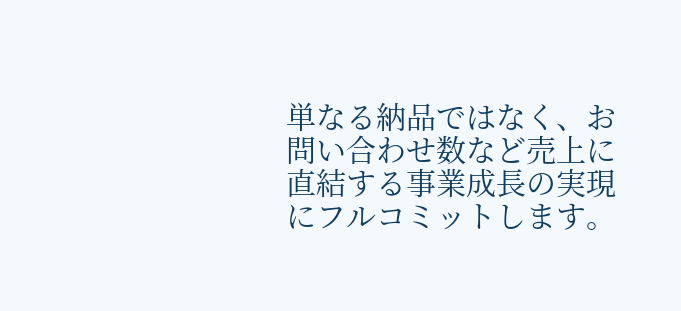単なる納品ではなく、お問い合わせ数など売上に直結する事業成長の実現にフルコミットします。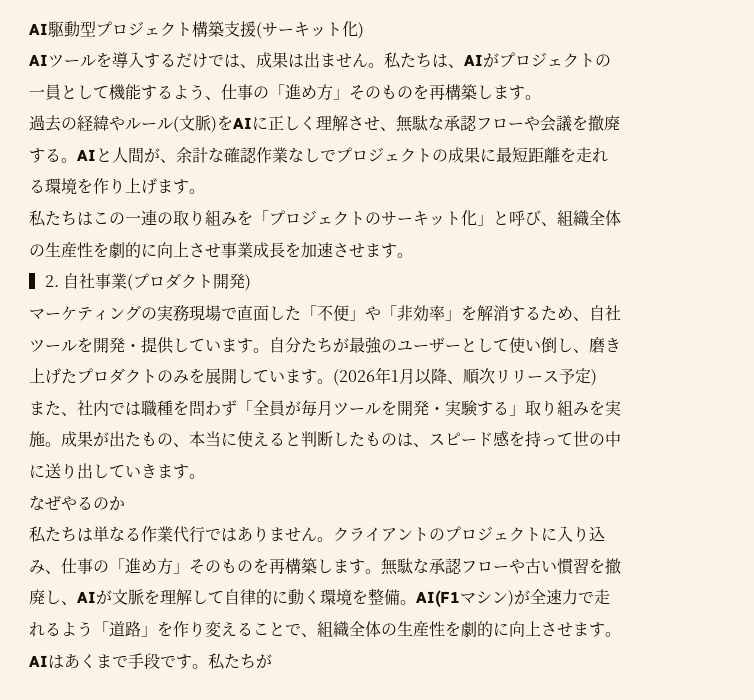AI駆動型プロジェクト構築支援(サーキット化)
AIツールを導入するだけでは、成果は出ません。私たちは、AIがプロジェクトの一員として機能するよう、仕事の「進め方」そのものを再構築します。
過去の経緯やルール(文脈)をAIに正しく理解させ、無駄な承認フローや会議を撤廃する。AIと人間が、余計な確認作業なしでプロジェクトの成果に最短距離を走れる環境を作り上げます。
私たちはこの一連の取り組みを「プロジェクトのサーキット化」と呼び、組織全体の生産性を劇的に向上させ事業成長を加速させます。
▍2. 自社事業(プロダクト開発)
マーケティングの実務現場で直面した「不便」や「非効率」を解消するため、自社ツールを開発・提供しています。自分たちが最強のユーザーとして使い倒し、磨き上げたプロダクトのみを展開しています。(2026年1月以降、順次リリース予定)
また、社内では職種を問わず「全員が毎月ツールを開発・実験する」取り組みを実施。成果が出たもの、本当に使えると判断したものは、スピード感を持って世の中に送り出していきます。
なぜやるのか
私たちは単なる作業代行ではありません。クライアントのプロジェクトに入り込み、仕事の「進め方」そのものを再構築します。無駄な承認フローや古い慣習を撤廃し、AIが文脈を理解して自律的に動く環境を整備。AI(F1マシン)が全速力で走れるよう「道路」を作り変えることで、組織全体の生産性を劇的に向上させます。
AIはあくまで手段です。私たちが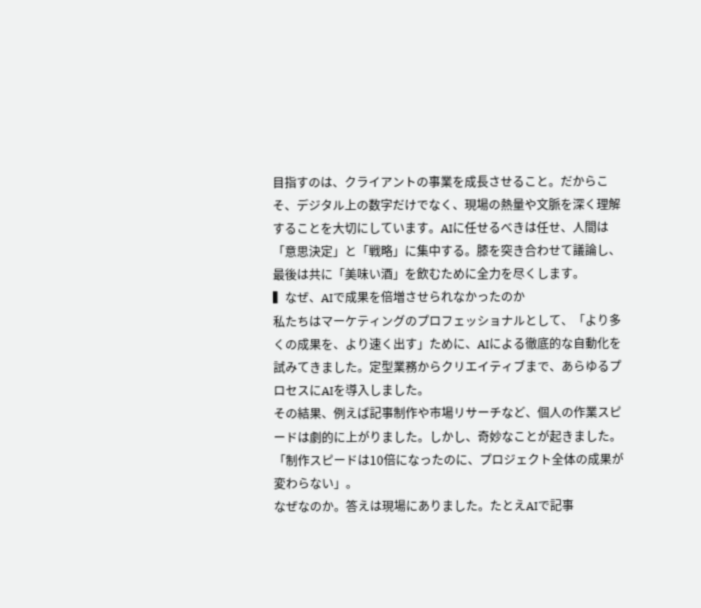目指すのは、クライアントの事業を成長させること。だからこそ、デジタル上の数字だけでなく、現場の熱量や文脈を深く理解することを大切にしています。AIに任せるべきは任せ、人間は「意思決定」と「戦略」に集中する。膝を突き合わせて議論し、最後は共に「美味い酒」を飲むために全力を尽くします。
▍なぜ、AIで成果を倍増させられなかったのか
私たちはマーケティングのプロフェッショナルとして、「より多くの成果を、より速く出す」ために、AIによる徹底的な自動化を試みてきました。定型業務からクリエイティブまで、あらゆるプロセスにAIを導入しました。
その結果、例えば記事制作や市場リサーチなど、個人の作業スピードは劇的に上がりました。しかし、奇妙なことが起きました。
「制作スピードは10倍になったのに、プロジェクト全体の成果が変わらない」。
なぜなのか。答えは現場にありました。たとえAIで記事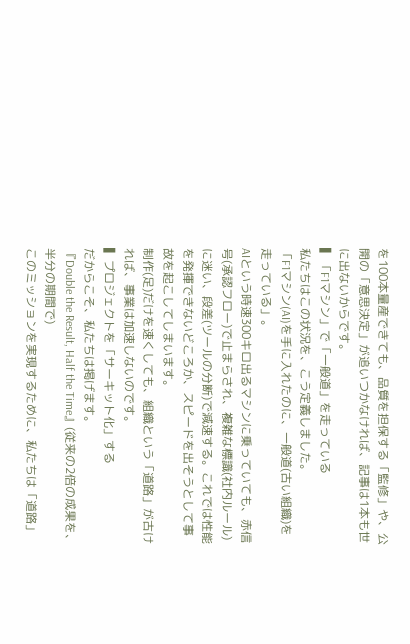を100本量産できても、品質を担保する「監修」や、公開の「意思決定」が追いつかなければ、記事は1本も世に出ないからです。
▍「F1マシン」で「一般道」を走っている
私たちはこの状況を、こう定義しました。
「F1マシン(AI)を手に入れたのに、一般道(古い組織)を走っている」。
AIという時速300キロ出るマシンに乗っていても、赤信号(承認フロー)で止まらされ、複雑な標識(社内ルール)に迷い、段差(ツールの分断)で減速する。これでは性能を発揮できないどころか、スピードを出そうとして事故を起こしてしまいます。
制作(足)だけを速くしても、組織という「道路」が古ければ、事業は加速しないのです。
▍プロジェクトを「サーキット化」する
だからこそ、私たちは掲げます。
『Double the Result, Half the Time』(従来の2倍の成果を、半分の期間で)
このミッションを実現するために、私たちは「道路」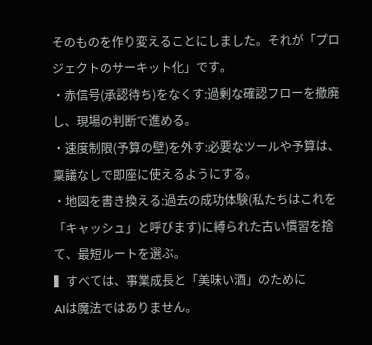そのものを作り変えることにしました。それが「プロジェクトのサーキット化」です。
・赤信号(承認待ち)をなくす:過剰な確認フローを撤廃し、現場の判断で進める。
・速度制限(予算の壁)を外す:必要なツールや予算は、稟議なしで即座に使えるようにする。
・地図を書き換える:過去の成功体験(私たちはこれを「キャッシュ」と呼びます)に縛られた古い慣習を捨て、最短ルートを選ぶ。
▍すべては、事業成長と「美味い酒」のために
AIは魔法ではありません。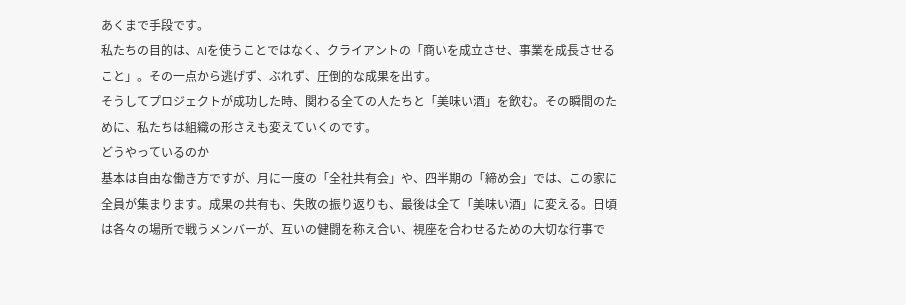あくまで手段です。
私たちの目的は、AIを使うことではなく、クライアントの「商いを成立させ、事業を成長させること」。その一点から逃げず、ぶれず、圧倒的な成果を出す。
そうしてプロジェクトが成功した時、関わる全ての人たちと「美味い酒」を飲む。その瞬間のために、私たちは組織の形さえも変えていくのです。
どうやっているのか
基本は自由な働き方ですが、月に一度の「全社共有会」や、四半期の「締め会」では、この家に全員が集まります。成果の共有も、失敗の振り返りも、最後は全て「美味い酒」に変える。日頃は各々の場所で戦うメンバーが、互いの健闘を称え合い、視座を合わせるための大切な行事で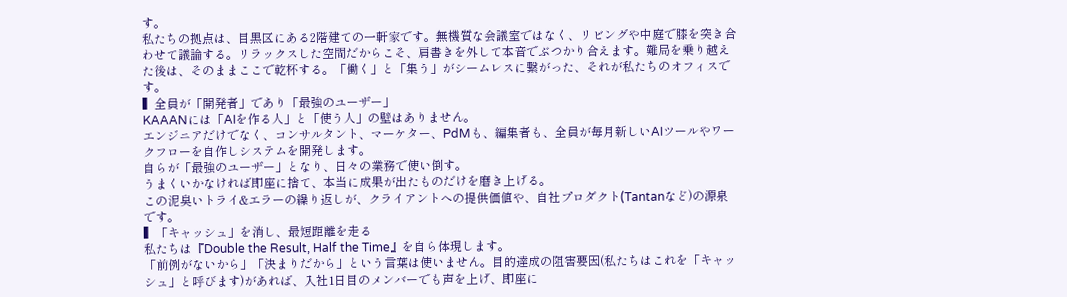す。
私たちの拠点は、目黒区にある2階建ての一軒家です。無機質な会議室ではなく、リビングや中庭で膝を突き合わせて議論する。リラックスした空間だからこそ、肩書きを外して本音でぶつかり合えます。難局を乗り越えた後は、そのままここで乾杯する。「働く」と「集う」がシームレスに繋がった、それが私たちのオフィスです。
▍全員が「開発者」であり「最強のユーザー」
KAAANには「AIを作る人」と「使う人」の壁はありません。
エンジニアだけでなく、コンサルタント、マーケター、PdMも、編集者も、全員が毎月新しいAIツールやワークフローを自作しシステムを開発します。
自らが「最強のユーザー」となり、日々の業務で使い倒す。
うまくいかなければ即座に捨て、本当に成果が出たものだけを磨き上げる。
この泥臭いトライ&エラーの繰り返しが、クライアントへの提供価値や、自社プロダクト(Tantanなど)の源泉です。
▍「キャッシュ」を消し、最短距離を走る
私たちは『Double the Result, Half the Time』を自ら体現します。
「前例がないから」「決まりだから」という言葉は使いません。目的達成の阻害要因(私たちはこれを「キャッシュ」と呼びます)があれば、入社1日目のメンバーでも声を上げ、即座に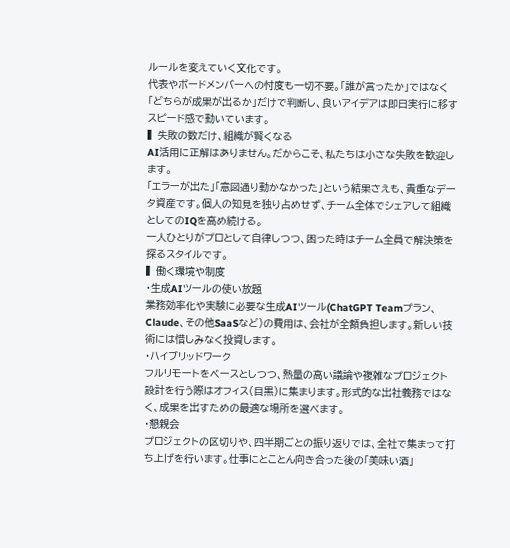ルールを変えていく文化です。
代表やボードメンバーへの忖度も一切不要。「誰が言ったか」ではなく「どちらが成果が出るか」だけで判断し、良いアイデアは即日実行に移すスピード感で動いています。
▍失敗の数だけ、組織が賢くなる
AI活用に正解はありません。だからこそ、私たちは小さな失敗を歓迎します。
「エラーが出た」「意図通り動かなかった」という結果さえも、貴重なデータ資産です。個人の知見を独り占めせず、チーム全体でシェアして組織としてのIQを高め続ける。
一人ひとりがプロとして自律しつつ、困った時はチーム全員で解決策を探るスタイルです。
▍働く環境や制度
・生成AIツールの使い放題
業務効率化や実験に必要な生成AIツール(ChatGPT Teamプラン、Claude、その他SaaSなど)の費用は、会社が全額負担します。新しい技術には惜しみなく投資します。
・ハイブリッドワーク
フルリモートをベースとしつつ、熱量の高い議論や複雑なプロジェクト設計を行う際はオフィス(目黒)に集まります。形式的な出社義務ではなく、成果を出すための最適な場所を選べます。
・懇親会
プロジェクトの区切りや、四半期ごとの振り返りでは、全社で集まって打ち上げを行います。仕事にとことん向き合った後の「美味い酒」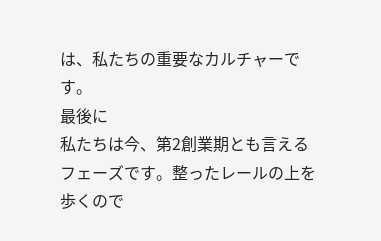は、私たちの重要なカルチャーです。
最後に
私たちは今、第2創業期とも言えるフェーズです。整ったレールの上を歩くので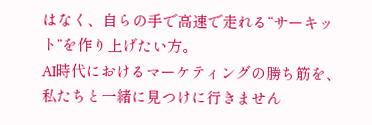はなく、自らの手で高速で走れる“サーキット”を作り上げたい方。
AI時代におけるマーケティングの勝ち筋を、私たちと一緒に見つけに行きません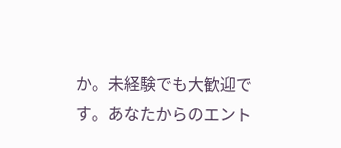か。未経験でも大歓迎です。あなたからのエント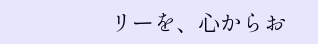リーを、心からお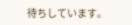待ちしています。